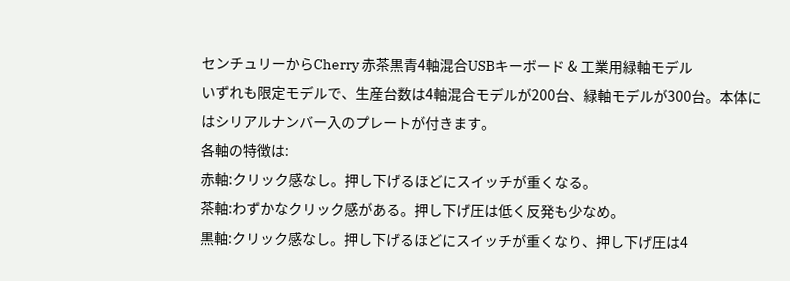センチュリーからCherry 赤茶黒青4軸混合USBキーボード & 工業用緑軸モデル
いずれも限定モデルで、生産台数は4軸混合モデルが200台、緑軸モデルが300台。本体にはシリアルナンバー入のプレートが付きます。
各軸の特徴は:
赤軸:クリック感なし。押し下げるほどにスイッチが重くなる。
茶軸:わずかなクリック感がある。押し下げ圧は低く反発も少なめ。
黒軸:クリック感なし。押し下げるほどにスイッチが重くなり、押し下げ圧は4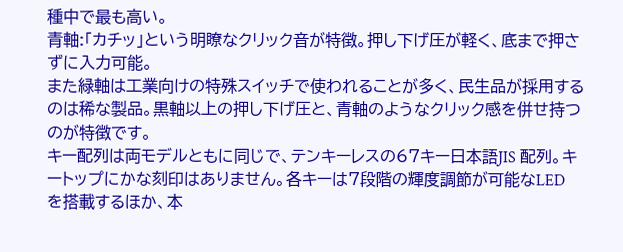種中で最も高い。
青軸:「カチッ」という明瞭なクリック音が特徴。押し下げ圧が軽く、底まで押さずに入力可能。
また緑軸は工業向けの特殊スイッチで使われることが多く、民生品が採用するのは稀な製品。黒軸以上の押し下げ圧と、青軸のようなクリック感を併せ持つのが特徴です。
キー配列は両モデルともに同じで、テンキーレスの67キー日本語JIS 配列。キートップにかな刻印はありません。各キーは7段階の輝度調節が可能なLED を搭載するほか、本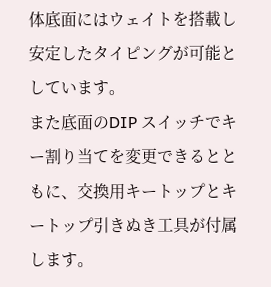体底面にはウェイトを搭載し安定したタイピングが可能としています。
また底面のDIP スイッチでキー割り当てを変更できるとともに、交換用キートップとキートップ引きぬき工具が付属します。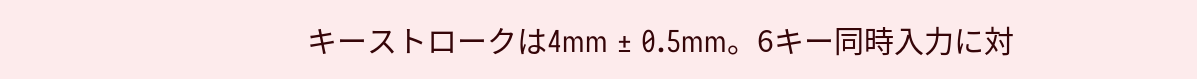キーストロークは4mm ± 0.5mm。6キー同時入力に対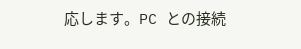応します。PC との接続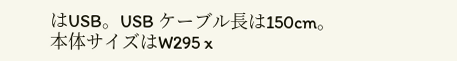はUSB。USB ケーブル長は150cm。
本体サイズはW295 x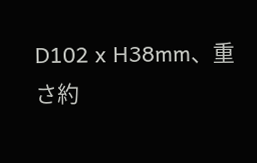D102 x H38mm、重さ約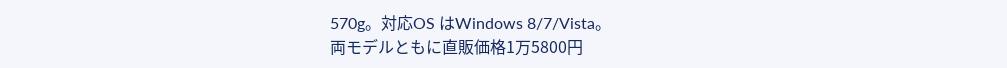570g。対応OS はWindows 8/7/Vista。
両モデルともに直販価格1万5800円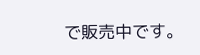で販売中です。